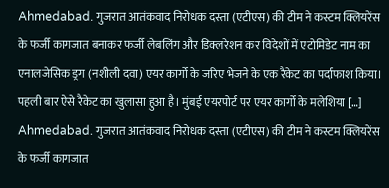Ahmedabad. गुजरात आतंकवाद निरोधक दस्ता (एटीएस) की टीम ने कस्टम क्लियरेंस के फर्जी कागजात बनाकर फर्जी लेबलिंग और डिक्लरेशन कर विदेशों में एटोमिडेट नाम का एनालजेसिक ड्रग (नशीली दवा) एयर कार्गो के जरिए भेजने के एक रैकेट का पर्दाफाश किया। पहली बार ऐसे रैकेट का खुलासा हुआ है। मुंबई एयरपोर्ट पर एयर कार्गो के मलेशिया […]
Ahmedabad. गुजरात आतंकवाद निरोधक दस्ता (एटीएस) की टीम ने कस्टम क्लियरेंस के फर्जी कागजात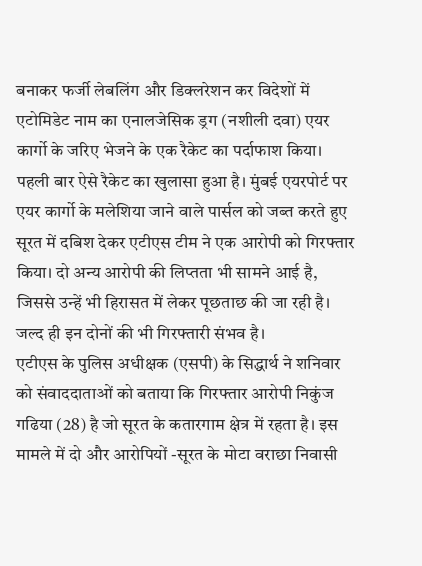बनाकर फर्जी लेबलिंग और डिक्लरेशन कर विदेशों में एटोमिडेट नाम का एनालजेसिक ड्रग (नशीली दवा) एयर कार्गो के जरिए भेजने के एक रैकेट का पर्दाफाश किया।
पहली बार ऐसे रैकेट का खुलासा हुआ है। मुंबई एयरपोर्ट पर एयर कार्गो के मलेशिया जाने वाले पार्सल को जब्त करते हुए सूरत में दबिश देकर एटीएस टीम ने एक आरोपी को गिरफ्तार किया। दो अन्य आरोपी की लिप्तता भी सामने आई है, जिससे उन्हें भी हिरासत में लेकर पूछताछ की जा रही है। जल्द ही इन दोनों की भी गिरफ्तारी संभव है।
एटीएस के पुलिस अधीक्षक (एसपी) के सिद्धार्थ ने शनिवार को संवाददाताओं को बताया कि गिरफ्तार आरोपी निकुंज गढिया (28) है जो सूरत के कतारगाम क्षेत्र में रहता है। इस मामले में दो और आरोपियों -सूरत के मोटा वराछा निवासी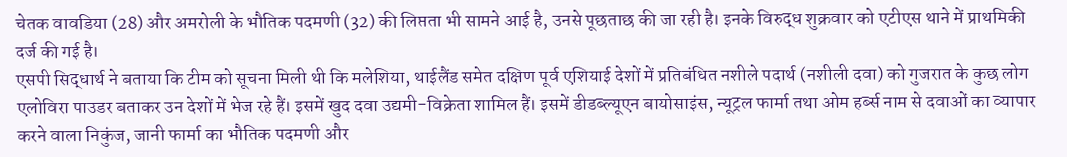चेतक वावडिया (28) और अमरोली के भौतिक पदमणी (32) की लिप्तता भी सामने आई है, उनसे पूछताछ की जा रही है। इनके विरुद्ध शुक्रवार को एटीएस थाने में प्राथमिकी दर्ज की गई है।
एसपी सिद्धार्थ ने बताया कि टीम को सूचना मिली थी कि मलेशिया, थाईलैंड समेत दक्षिण पूर्व एशियाई देशों में प्रतिबंधित नशीले पदार्थ (नशीली दवा) को गुजरात के कुछ लोग एलोविरा पाउडर बताकर उन देशों में भेज रहे हैं। इसमें खुद दवा उद्यमी-विक्रेता शामिल हैं। इसमें डीडब्ल्यूएन बायोसाइंस, न्यूट्रल फार्मा तथा ओम हर्ब्स नाम से दवाओं का व्यापार करने वाला निकुंज, जानी फार्मा का भौतिक पदमणी और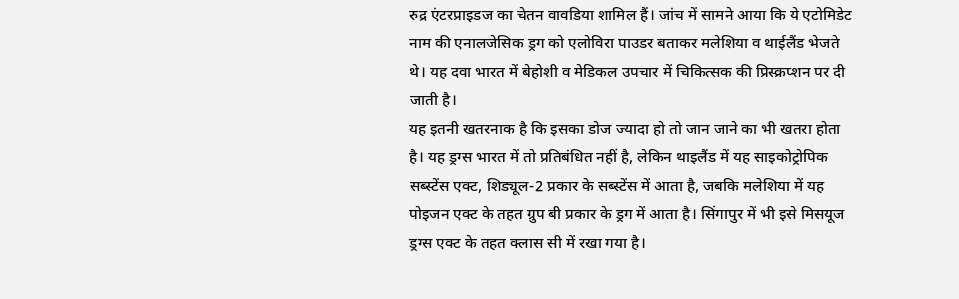रुद्र एंटरप्राइडज का चेतन वावडिया शामिल हैं। जांच में सामने आया कि ये एटोमिडेट नाम की एनालजेसिक ड्रग को एलोविरा पाउडर बताकर मलेशिया व थाईलैंड भेजते थे। यह दवा भारत में बेहोशी व मेडिकल उपचार में चिकित्सक की प्रिस्क्रप्शन पर दी जाती है।
यह इतनी खतरनाक है कि इसका डोज ज्यादा हो तो जान जाने का भी खतरा होता है। यह ड्रग्स भारत में तो प्रतिबंधित नहीं है, लेकिन थाइलैंड में यह साइकोट्रोपिक सब्स्टेंस एक्ट, शिड्यूल-2 प्रकार के सब्स्टेंस में आता है, जबकि मलेशिया में यह पोइजन एक्ट के तहत ग्रुप बी प्रकार के ड्रग में आता है। सिंगापुर में भी इसे मिसयूज ड्रग्स एक्ट के तहत क्लास सी में रखा गया है।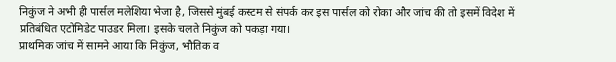निकुंज ने अभी ही पार्सल मलेशिया भेजा है, जिससे मुंबई कस्टम से संपर्क कर इस पार्सल को रोका और जांच की तो इसमें विदेश में प्रतिबंधित एटोमिडेट पाउडर मिला। इसके चलते निकुंज को पकड़ा गया।
प्राथमिक जांच में सामने आया कि निकुंज, भौतिक व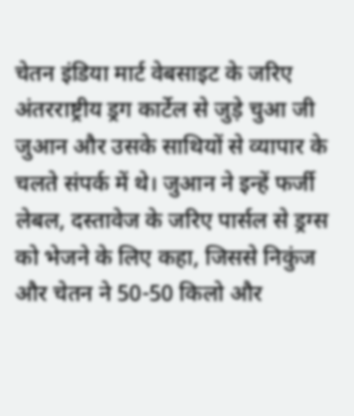चेतन इंडिया मार्ट वेबसाइट के जरिए अंतरराष्ट्रीय ड्रग कार्टेल से जुड़े चुआ जी जुआन और उसके साथियों से व्यापार के चलते संपर्क में थे। जुआन ने इन्हें फर्जी लेबल, दस्तावेज के जरिए पार्सल से ड्रग्स को भेजने के लिए कहा, जिससे निकुंज और चेतन ने 50-50 किलो और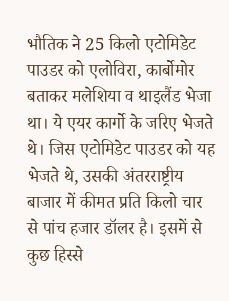भौतिक ने 25 किलो एटोमिडेट पाउडर को एलोविरा, कार्बोमोर बताकर मलेशिया व थाइलैंड भेजा था। ये एयर कार्गो के जरिए भेजते थे। जिस एटोमिडेट पाउडर को यह भेजते थे, उसकी अंतरराष्ट्रीय बाजार में कीमत प्रति किलो चार से पांच हजार डॉलर है। इसमें से कुछ हिस्से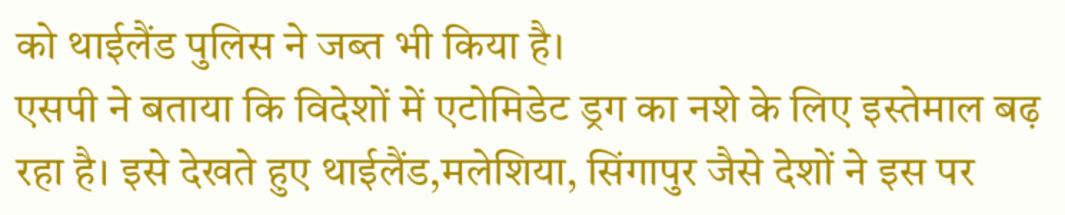को थाईलैंड पुलिस ने जब्त भी किया है।
एसपी ने बताया कि विदेशों में एटोमिडेट ड्रग का नशे के लिए इस्तेमाल बढ़ रहा है। इसे देखते हुए थाईलैंड,मलेशिया, सिंगापुर जैसे देशों ने इस पर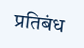प्रतिबंध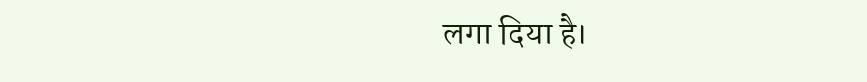लगा दिया है।